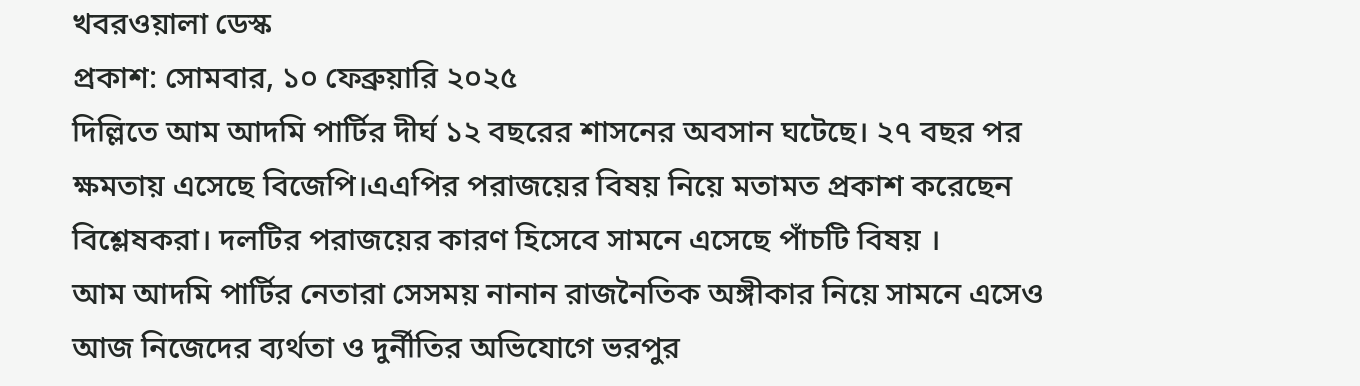খবরওয়ালা ডেস্ক
প্রকাশ: সোমবার, ১০ ফেব্রুয়ারি ২০২৫
দিল্লিতে আম আদমি পার্টির দীর্ঘ ১২ বছরের শাসনের অবসান ঘটেছে। ২৭ বছর পর ক্ষমতায় এসেছে বিজেপি।এএপির পরাজয়ের বিষয় নিয়ে মতামত প্রকাশ করেছেন বিশ্লেষকরা। দলটির পরাজয়ের কারণ হিসেবে সামনে এসেছে পাঁচটি বিষয় ।
আম আদমি পার্টির নেতারা সেসময় নানান রাজনৈতিক অঙ্গীকার নিয়ে সামনে এসেও আজ নিজেদের ব্যর্থতা ও দুর্নীতির অভিযোগে ভরপুর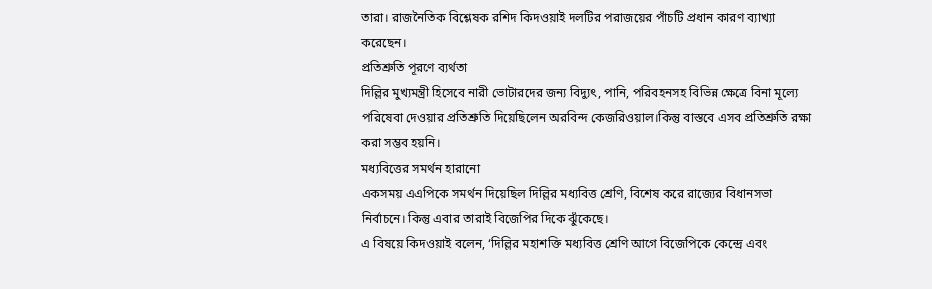তারা। রাজনৈতিক বিশ্লেষক রশিদ কিদওয়াই দলটির পরাজয়ের পাঁচটি প্রধান কারণ ব্যাখ্যা করেছেন।
প্রতিশ্রুতি পূরণে ব্যর্থতা
দিল্লির মুখ্যমন্ত্রী হিসেবে নারী ভোটারদের জন্য বিদ্যুৎ, পানি, পরিবহনসহ বিভিন্ন ক্ষেত্রে বিনা মূল্যে পরিষেবা দেওয়ার প্রতিশ্রুতি দিয়েছিলেন অরবিন্দ কেজরিওয়াল।কিন্তু বাস্তবে এসব প্রতিশ্রুতি রক্ষা করা সম্ভব হয়নি।
মধ্যবিত্তের সমর্থন হারানো
একসময় এএপিকে সমর্থন দিয়েছিল দিল্লির মধ্যবিত্ত শ্রেণি, বিশেষ করে রাজ্যের বিধানসভা নির্বাচনে। কিন্তু এবার তারাই বিজেপির দিকে ঝুঁকেছে।
এ বিষয়ে কিদওয়াই বলেন, ‘দিল্লির মহাশক্তি মধ্যবিত্ত শ্রেণি আগে বিজেপিকে কেন্দ্রে এবং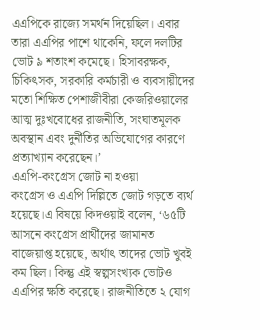এএপিকে রাজ্যে সমর্থন দিয়েছিল। এবার তারা এএপির পাশে থাকেনি, ফলে দলটির ভোট ৯ শতাংশ কমেছে। হিসাবরক্ষক, চিকিৎসক, সরকারি কর্মচারী ও ব্যবসায়ীদের মতো শিক্ষিত পেশাজীবীরা কেজরিওয়ালের আত্ম দুঃখবোধের রাজনীতি, সংঘাতমূলক অবস্থান এবং দুর্নীতির অভিযোগের কারণে প্রত্যাখ্যান করেছেন।’
এএপি-কংগ্রেস জোট না হওয়া
কংগ্রেস ও এএপি দিল্লিতে জোট গড়তে ব্যর্থ হয়েছে।এ বিষয়ে কিদওয়াই বলেন, ‘৬৫টি আসনে কংগ্রেস প্রার্থীদের জামানত বাজেয়াপ্ত হয়েছে, অর্থাৎ তাদের ভোট খুবই কম ছিল। কিন্তু এই স্বল্পসংখ্যক ভোটও এএপির ক্ষতি করেছে। রাজনীতিতে ২ যোগ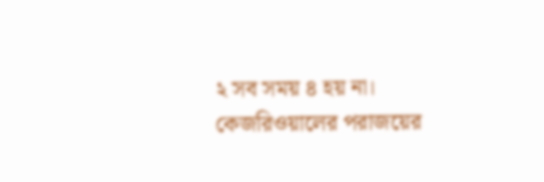২ সব সময় ৪ হয় না। কেজরিওয়ালের পরাজয়ের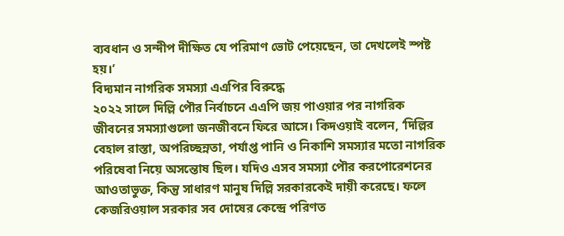ব্যবধান ও সন্দীপ দীক্ষিত যে পরিমাণ ভোট পেয়েছেন, তা দেখলেই স্পষ্ট হয়।’
বিদ্যমান নাগরিক সমস্যা এএপির বিরুদ্ধে
২০২২ সালে দিল্লি পৌর নির্বাচনে এএপি জয় পাওয়ার পর নাগরিক জীবনের সমস্যাগুলো জনজীবনে ফিরে আসে। কিদওয়াই বলেন, ‘দিল্লির বেহাল রাস্তা, অপরিচ্ছন্নতা, পর্যাপ্ত পানি ও নিকাশি সমস্যার মতো নাগরিক পরিষেবা নিয়ে অসন্তোষ ছিল। যদিও এসব সমস্যা পৌর করপোরেশনের আওতাভুক্ত, কিন্তু সাধারণ মানুষ দিল্লি সরকারকেই দায়ী করেছে। ফলে কেজরিওয়াল সরকার সব দোষের কেন্দ্রে পরিণত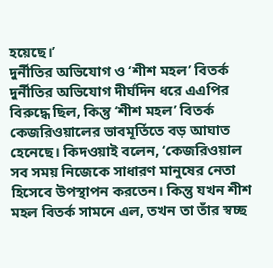হয়েছে।’
দুর্নীতির অভিযোগ ও ‘শীশ মহল’ বিতর্ক
দুর্নীতির অভিযোগ দীর্ঘদিন ধরে এএপির বিরুদ্ধে ছিল, কিন্তু ‘শীশ মহল’ বিতর্ক কেজরিওয়ালের ভাবমূর্তিতে বড় আঘাত হেনেছে। কিদওয়াই বলেন, ‘কেজরিওয়াল সব সময় নিজেকে সাধারণ মানুষের নেতা হিসেবে উপস্থাপন করতেন। কিন্তু যখন শীশ মহল বিতর্ক সামনে এল, তখন তা তাঁর স্বচ্ছ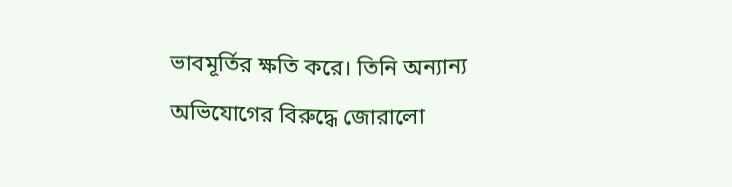ভাবমূর্তির ক্ষতি করে। তিনি অন্যান্য অভিযোগের বিরুদ্ধে জোরালো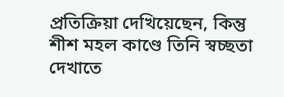প্রতিক্রিয়া দেখিয়েছেন, কিন্তু শীশ মহল কাণ্ডে তিনি স্বচ্ছতা দেখাতে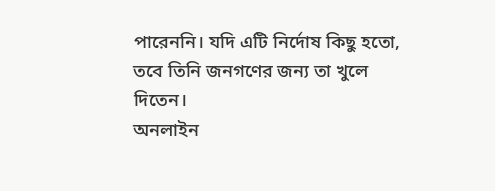পারেননি। যদি এটি নির্দোষ কিছু হতো, তবে তিনি জনগণের জন্য তা খুলে দিতেন।
অনলাইন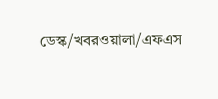ডেস্ক/খবরওয়ালা/এফএস